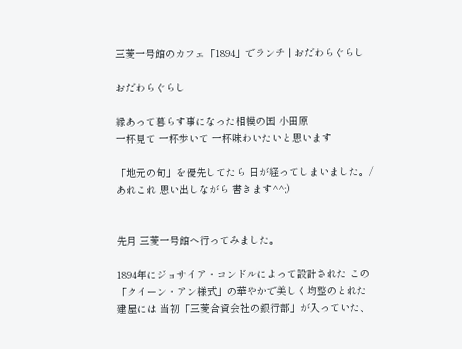三菱一号館のカフェ「1894」でランチ | おだわらぐらし

おだわらぐらし

縁あって暮らす事になった相模の国 小田原
一杯見て 一杯歩いて 一杯味わいたいと思います

「地元の旬」を優先してたら 日が経ってしまいました。/あれこれ 思い出しながら 書きます^^;)


先月 三菱一号館へ行ってみました。

1894年にジョサイア・コンドルによって設計された この「クイーン・アン様式」の華やかで美しく均整のとれた建屋には 当初「三菱合資会社の銀行部」が入っていた、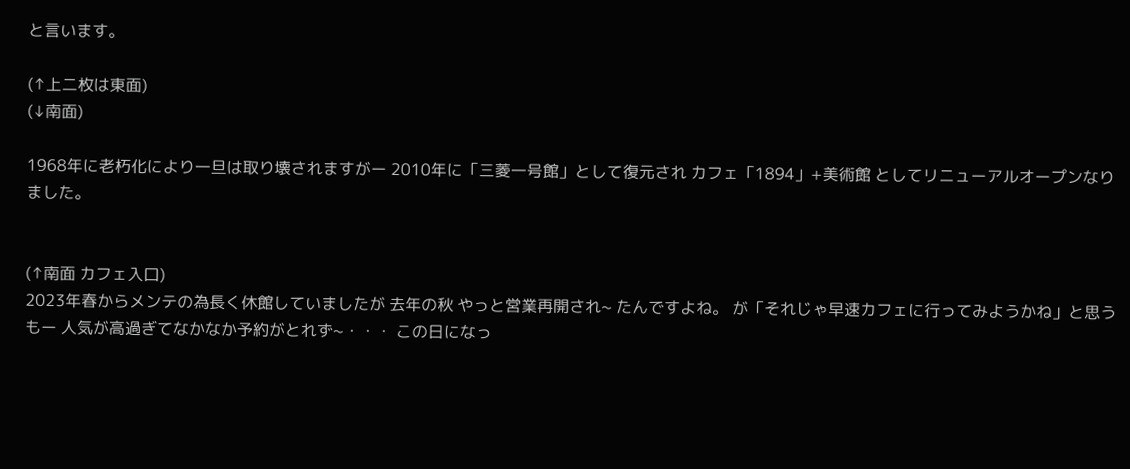と言います。

(↑上二枚は東面)
(↓南面)

1968年に老朽化により一旦は取り壊されますがー 2010年に「三菱一号館」として復元され カフェ「1894」+美術館 としてリニューアルオープンなりました。


(↑南面 カフェ入口)
2023年春からメンテの為長く休館していましたが 去年の秋 やっと営業再開され~ たんですよね。 が「それじゃ早速カフェに行ってみようかね」と思うもー 人気が高過ぎてなかなか予約がとれず~・・・ この日になっ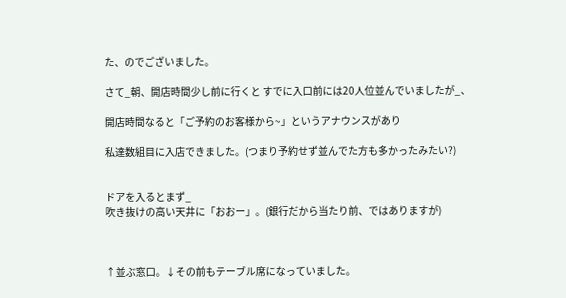た、のでございました。

さて_朝、開店時間少し前に行くと すでに入口前には20人位並んでいましたが_、

開店時間なると「ご予約のお客様から~」というアナウンスがあり

私達数組目に入店できました。(つまり予約せず並んでた方も多かったみたい?)


ドアを入るとまず_
吹き抜けの高い天井に「おおー」。(銀行だから当たり前、ではありますが)



↑並ぶ窓口。↓その前もテーブル席になっていました。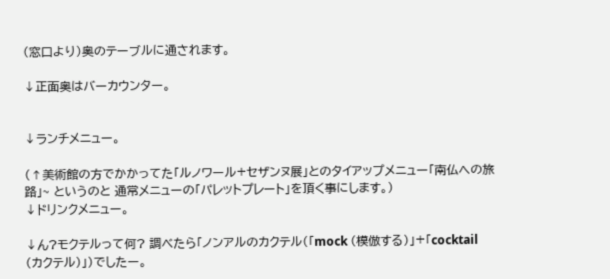(窓口より)奥のテーブルに通されます。

↓正面奥はバーカウンター。


↓ランチメニュー。

(↑美術館の方でかかってた「ルノワール+セザンヌ展」とのタイアップメニュー「南仏への旅路」~ というのと 通常メニューの「パレットプレート」を頂く事にします。)
↓ドリンクメニュー。

↓ん?モクテルって何? 調べたら「ノンアルのカクテル(「mock (模倣する)」+「cocktail (カクテル)」)でしたー。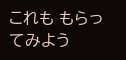これも もらってみよう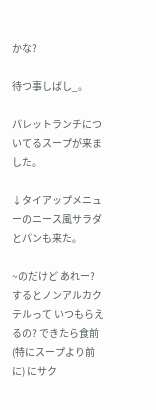かな?

待つ事しばし_。

パレットランチについてるスープが来ました。

↓タイアップメニューのニース風サラダとパンも来た。

~のだけど あれー? するとノンアルカクテルって いつもらえるの? できたら食前 (特にスープより前に) にサク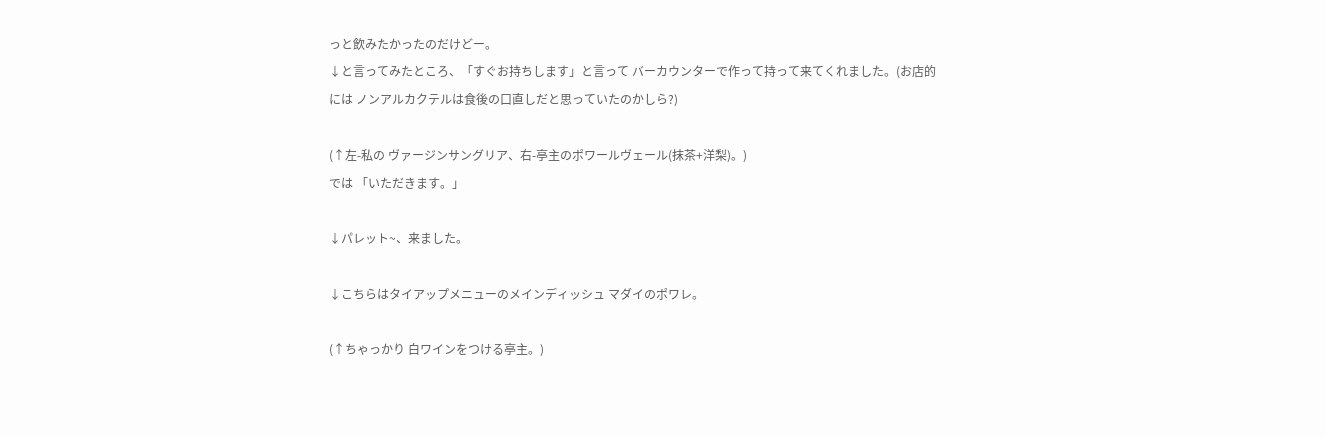っと飲みたかったのだけどー。
↓と言ってみたところ、「すぐお持ちします」と言って バーカウンターで作って持って来てくれました。(お店的には ノンアルカクテルは食後の口直しだと思っていたのかしら?)

(↑左-私の ヴァージンサングリア、右-亭主のポワールヴェール(抹茶+洋梨)。)
では 「いただきます。」

↓パレット~、来ました。

↓こちらはタイアップメニューのメインディッシュ マダイのポワレ。

(↑ちゃっかり 白ワインをつける亭主。)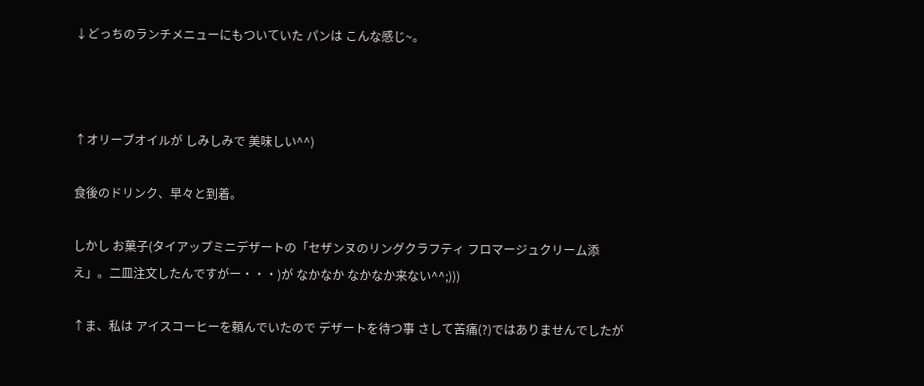↓どっちのランチメニューにもついていた パンは こんな感じ~。



↑オリーブオイルが しみしみで 美味しい^^)

食後のドリンク、早々と到着。

しかし お菓子(タイアップミニデザートの「セザンヌのリングクラフティ フロマージュクリーム添え」。二皿注文したんですがー・・・)が なかなか なかなか来ない^^;)))

↑ま、私は アイスコーヒーを頼んでいたので デザートを待つ事 さして苦痛(?)ではありませんでしたが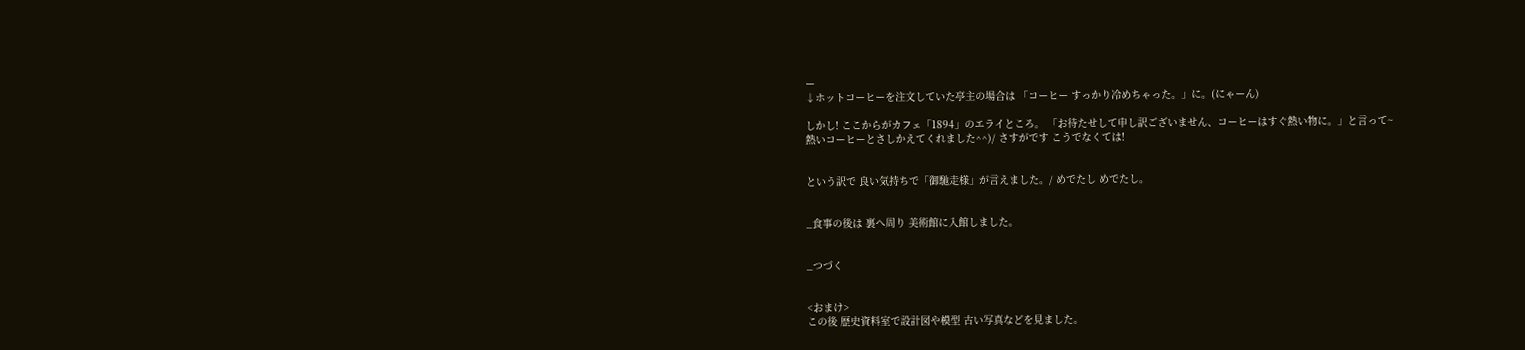ー
↓ホットコーヒーを注文していた亭主の場合は 「コーヒー すっかり冷めちゃった。」に。(にゃーん)

しかし! ここからがカフェ「1894」のエライところ。 「お待たせして申し訳ございません、コーヒーはすぐ熱い物に。」と言って~
熱いコーヒーとさしかえてくれました^^)/ さすがです こうでなくては!


という訳で 良い気持ちで「御馳走様」が言えました。/ めでたし めでたし。


_食事の後は 裏へ周り 美術館に入館しました。


_つづく


<おまけ>
この後 歴史資料室で設計図や模型 古い写真などを見ました。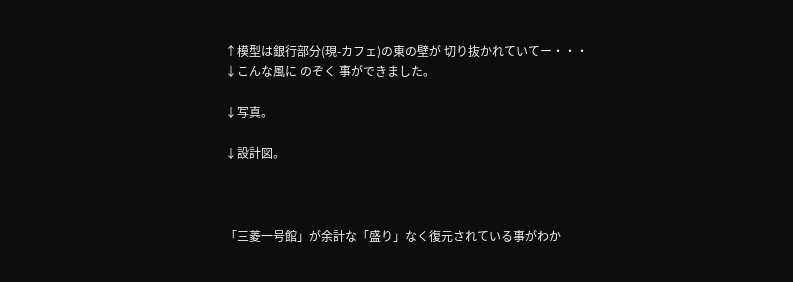↑模型は銀行部分(現-カフェ)の東の壁が 切り抜かれていてー・・・
↓こんな風に のぞく 事ができました。

↓写真。

↓設計図。



「三菱一号館」が余計な「盛り」なく復元されている事がわか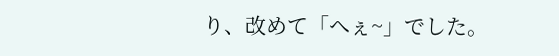り、改めて「へぇ~」でした。